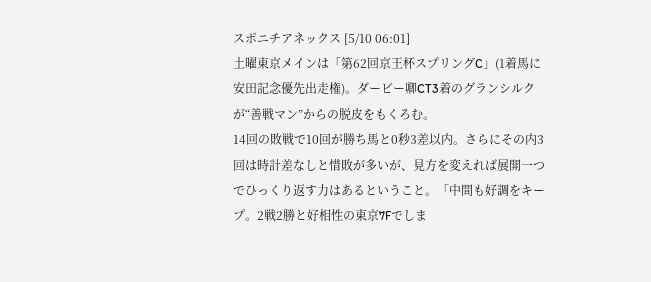スポニチアネックス [5/10 06:01]
土曜東京メインは「第62回京王杯スプリングC」(1着馬に安田記念優先出走権)。ダービー卿CT3着のグランシルクが“善戦マン”からの脱皮をもくろむ。
14回の敗戦で10回が勝ち馬と0秒3差以内。さらにその内3回は時計差なしと惜敗が多いが、見方を変えれば展開一つでひっくり返す力はあるということ。「中間も好調をキープ。2戦2勝と好相性の東京7Fでしま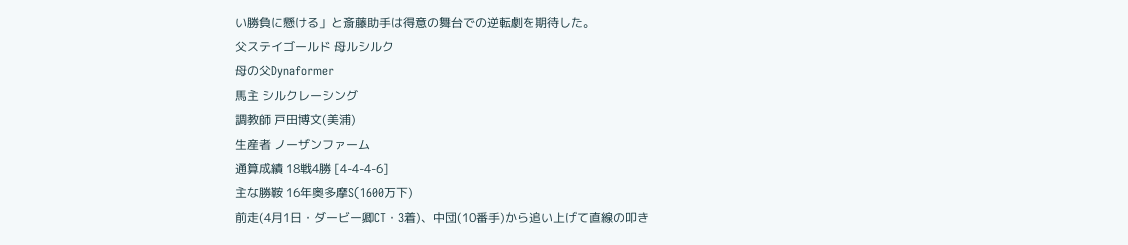い勝負に懸ける」と斎藤助手は得意の舞台での逆転劇を期待した。
父ステイゴールド 母ルシルク
母の父Dynaformer
馬主 シルクレーシング
調教師 戸田博文(美浦)
生産者 ノーザンファーム
通算成績 18戦4勝 [4-4-4-6]
主な勝鞍 16年奥多摩S(1600万下)
前走(4月1日・ダービー卿CT・3着)、中団(10番手)から追い上げて直線の叩き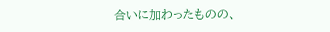合いに加わったものの、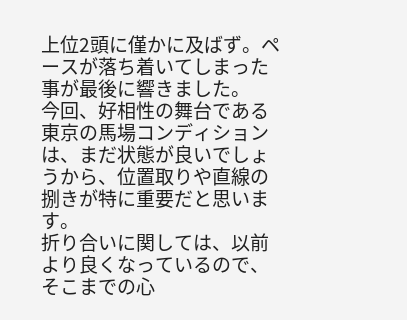上位2頭に僅かに及ばず。ペースが落ち着いてしまった事が最後に響きました。
今回、好相性の舞台である東京の馬場コンディションは、まだ状態が良いでしょうから、位置取りや直線の捌きが特に重要だと思います。
折り合いに関しては、以前より良くなっているので、そこまでの心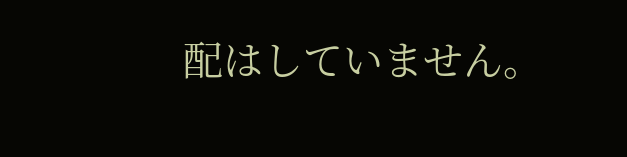配はしていません。